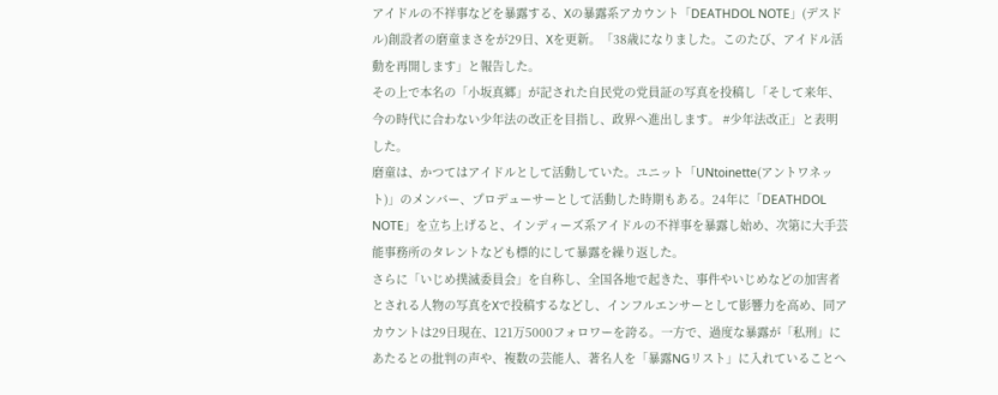アイドルの不祥事などを暴露する、Xの暴露系アカウント「DEATHDOL NOTE」(デスドル)創設者の磨童まさをが29日、Xを更新。「38歳になりました。このたび、アイドル活動を再開します」と報告した。
その上で本名の「小坂真郷」が記された自民党の党員証の写真を投稿し「そして来年、今の時代に合わない少年法の改正を目指し、政界へ進出します。 #少年法改正」と表明した。
磨童は、かつてはアイドルとして活動していた。ユニット「UNtoinette(アントワネット)」のメンバー、プロデューサーとして活動した時期もある。24年に「DEATHDOL NOTE」を立ち上げると、インディーズ系アイドルの不祥事を暴露し始め、次第に大手芸能事務所のタレントなども標的にして暴露を繰り返した。
さらに「いじめ撲滅委員会」を自称し、全国各地で起きた、事件やいじめなどの加害者とされる人物の写真をXで投稿するなどし、インフルエンサーとして影響力を高め、同アカウントは29日現在、121万5000フォロワーを誇る。一方で、過度な暴露が「私刑」にあたるとの批判の声や、複数の芸能人、著名人を「暴露NGリスト」に入れていることへ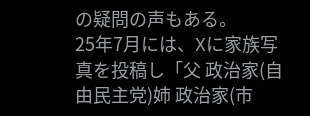の疑問の声もある。
25年7月には、Xに家族写真を投稿し「父 政治家(自由民主党)姉 政治家(市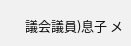議会議員)息子 メ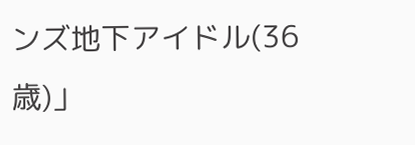ンズ地下アイドル(36歳)」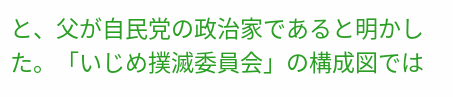と、父が自民党の政治家であると明かした。「いじめ撲滅委員会」の構成図では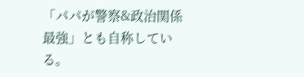「パパが警察&政治関係最強」とも自称している。